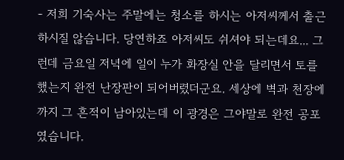- 저희 기숙사는 주말에는 청소를 하시는 아저씨께서 출근하시질 않습니다. 당연하죠 아저씨도 쉬셔야 되는데요... 그런데 금요일 저녁에 일이 누가 화장실 안을 달리면서 토를 했는지 완전 난장판이 되어버렸더군요. 세상에 벽과 천장에까지 그 흔적이 남아있는데 이 광경은 그야말로 완전 공포였습니다.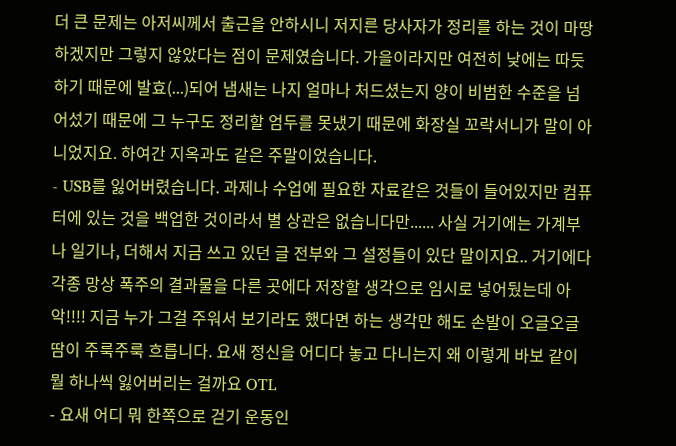더 큰 문제는 아저씨께서 출근을 안하시니 저지른 당사자가 정리를 하는 것이 마땅하겠지만 그렇지 않았다는 점이 문제였습니다. 가을이라지만 여전히 낮에는 따듯하기 때문에 발효(...)되어 냄새는 나지 얼마나 처드셨는지 양이 비범한 수준을 넘어섰기 때문에 그 누구도 정리할 엄두를 못냈기 때문에 화장실 꼬락서니가 말이 아니었지요. 하여간 지옥과도 같은 주말이었습니다.
- USB를 잃어버렸습니다. 과제나 수업에 필요한 자료같은 것들이 들어있지만 컴퓨터에 있는 것을 백업한 것이라서 별 상관은 없습니다만...... 사실 거기에는 가계부나 일기나, 더해서 지금 쓰고 있던 글 전부와 그 설정들이 있단 말이지요.. 거기에다 각종 망상 폭주의 결과물을 다른 곳에다 저장할 생각으로 임시로 넣어뒀는데 아악!!!! 지금 누가 그걸 주워서 보기라도 했다면 하는 생각만 해도 손발이 오글오글 땀이 주룩주룩 흐릅니다. 요새 정신을 어디다 놓고 다니는지 왜 이렇게 바보 같이 뭘 하나씩 잃어버리는 걸까요 OTL
- 요새 어디 뭐 한쪽으로 걷기 운동인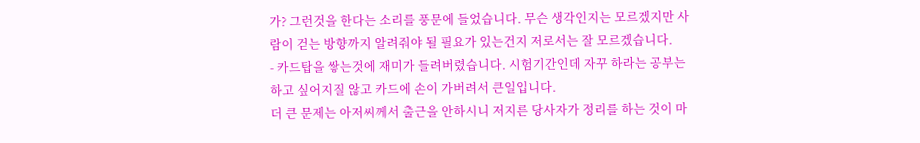가? 그런것을 한다는 소리를 풍문에 들었습니다. 무슨 생각인지는 모르겠지만 사람이 걷는 방향까지 알려줘야 될 필요가 있는건지 저로서는 잘 모르겠습니다.
- 카드탑을 쌓는것에 재미가 들려버렸습니다. 시험기간인데 자꾸 하라는 공부는 하고 싶어지질 않고 카드에 손이 가버려서 큰일입니다.
더 큰 문제는 아저씨께서 출근을 안하시니 저지른 당사자가 정리를 하는 것이 마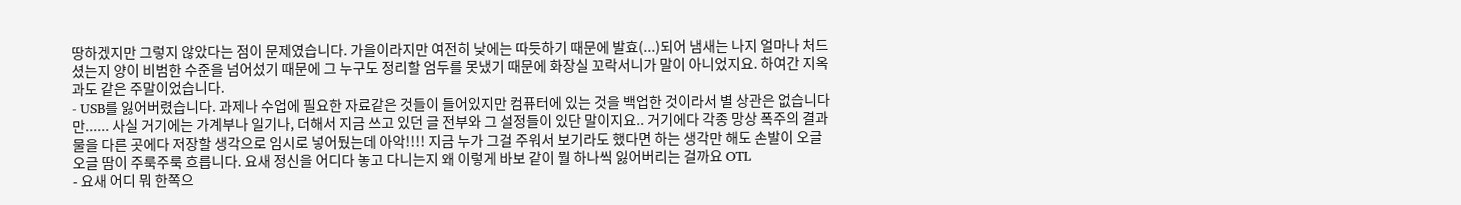땅하겠지만 그렇지 않았다는 점이 문제였습니다. 가을이라지만 여전히 낮에는 따듯하기 때문에 발효(...)되어 냄새는 나지 얼마나 처드셨는지 양이 비범한 수준을 넘어섰기 때문에 그 누구도 정리할 엄두를 못냈기 때문에 화장실 꼬락서니가 말이 아니었지요. 하여간 지옥과도 같은 주말이었습니다.
- USB를 잃어버렸습니다. 과제나 수업에 필요한 자료같은 것들이 들어있지만 컴퓨터에 있는 것을 백업한 것이라서 별 상관은 없습니다만...... 사실 거기에는 가계부나 일기나, 더해서 지금 쓰고 있던 글 전부와 그 설정들이 있단 말이지요.. 거기에다 각종 망상 폭주의 결과물을 다른 곳에다 저장할 생각으로 임시로 넣어뒀는데 아악!!!! 지금 누가 그걸 주워서 보기라도 했다면 하는 생각만 해도 손발이 오글오글 땀이 주룩주룩 흐릅니다. 요새 정신을 어디다 놓고 다니는지 왜 이렇게 바보 같이 뭘 하나씩 잃어버리는 걸까요 OTL
- 요새 어디 뭐 한쪽으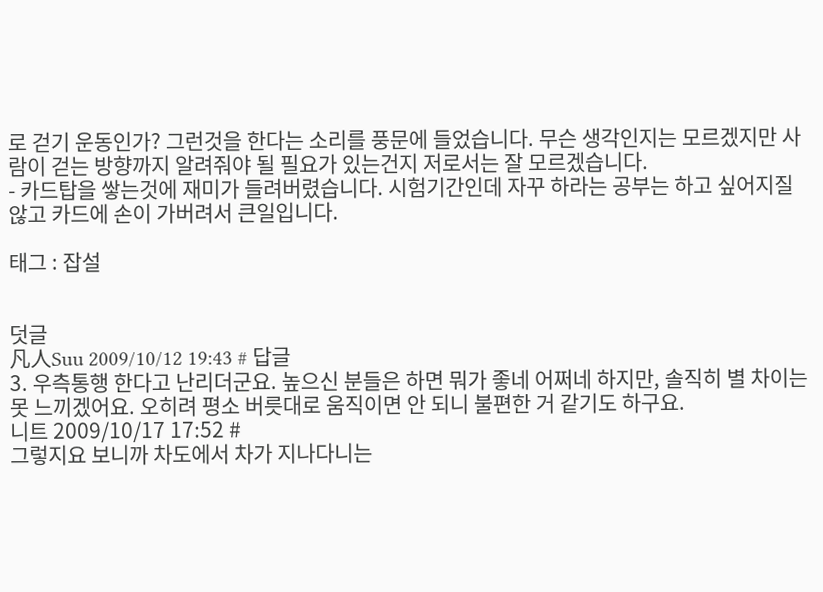로 걷기 운동인가? 그런것을 한다는 소리를 풍문에 들었습니다. 무슨 생각인지는 모르겠지만 사람이 걷는 방향까지 알려줘야 될 필요가 있는건지 저로서는 잘 모르겠습니다.
- 카드탑을 쌓는것에 재미가 들려버렸습니다. 시험기간인데 자꾸 하라는 공부는 하고 싶어지질 않고 카드에 손이 가버려서 큰일입니다.

태그 : 잡설


덧글
凡人Suu 2009/10/12 19:43 # 답글
3. 우측통행 한다고 난리더군요. 높으신 분들은 하면 뭐가 좋네 어쩌네 하지만, 솔직히 별 차이는 못 느끼겠어요. 오히려 평소 버릇대로 움직이면 안 되니 불편한 거 같기도 하구요.
니트 2009/10/17 17:52 #
그렇지요 보니까 차도에서 차가 지나다니는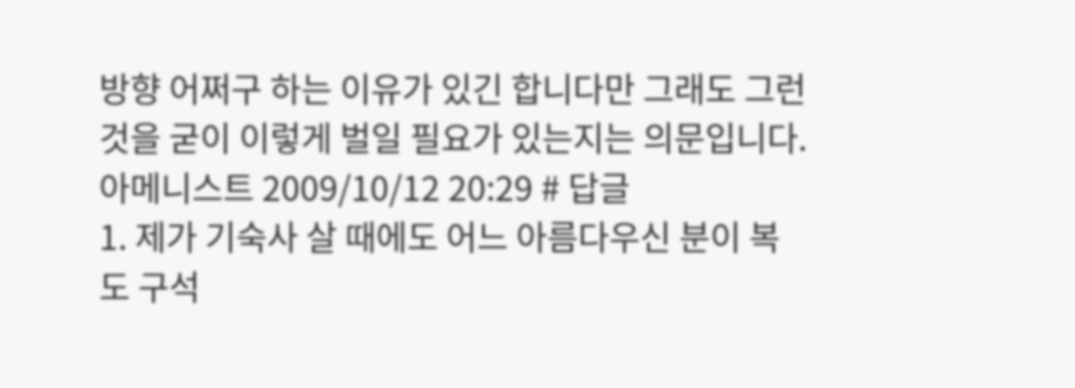방향 어쩌구 하는 이유가 있긴 합니다만 그래도 그런 것을 굳이 이렇게 벌일 필요가 있는지는 의문입니다.
아메니스트 2009/10/12 20:29 # 답글
1. 제가 기숙사 살 때에도 어느 아름다우신 분이 복도 구석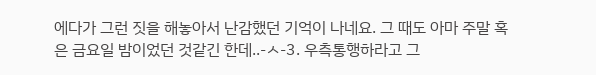에다가 그런 짓을 해놓아서 난감했던 기억이 나네요. 그 때도 아마 주말 혹은 금요일 밤이었던 것같긴 한데..-ㅅ-3. 우측통행하라고 그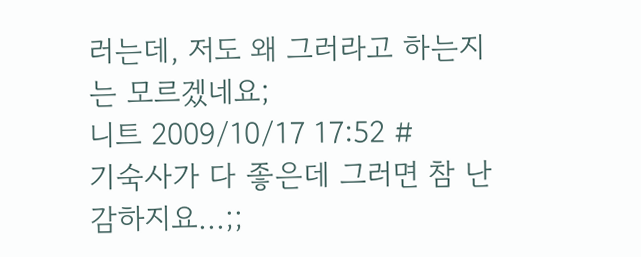러는데, 저도 왜 그러라고 하는지는 모르겠네요;
니트 2009/10/17 17:52 #
기숙사가 다 좋은데 그러면 참 난감하지요...;;